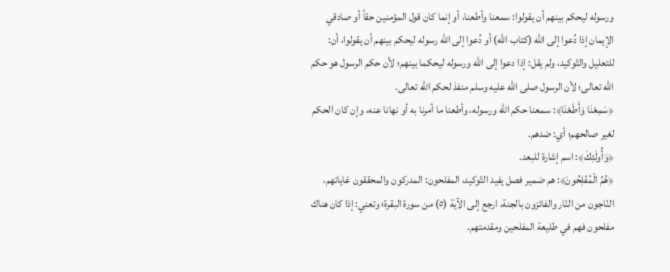ورسوله ليحكم بينهم أن يقولوا: سمعنا وأطعنا، أو إنما كان قول المؤمنين حقاً أو صادقي الإيمان إذا دُعوا إلى الله (كتاب الله) أو دُعوا إلى الله رسوله ليحكم بينهم أن يقولوا، أن: للتعليل والتّوكيد، ولم يقل: إذا دعوا إلى الله ورسوله ليحكما بينهم؛ لأن حكم الرسول هو حكم الله تعالى؛ لأن الرسول صلى الله عليه وسلم منفذ لحكم الله تعالى.
﴿سَمِعْنَا وَأَطَعْنَا﴾: سمعنا حكم الله ورسوله، وأطعنا ما أمرنا به أو نهانا عنه، وإن كان الحكم لغير صالحهم؛ أي: ضدهم.
﴿وَأُولَئِكَ﴾: اسم إشارة للبعد.
﴿هُمُ الْمُفْلِحُونَ﴾: هم ضمير فصل يفيد التّوكيد، المفلحون: المدركون والمحققون غاياتهم، النّاجون من النّار والفائزون بالجنة، ارجع إلى الآية (٥) من سورة البقرة؛ وتعني: إذا كان هناك مفلحون فهم في طليعة المفلحين ومقدمتهم.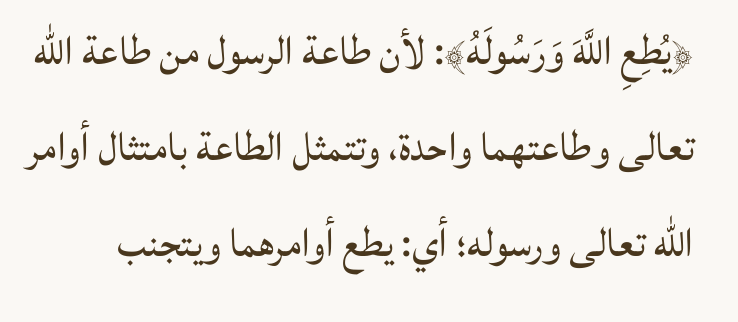﴿يُطِعِ اللَّهَ وَرَسُولَهُ﴾: لأن طاعة الرسول من طاعة الله تعالى وطاعتهما واحدة، وتتمثل الطاعة بامتثال أوامر الله تعالى ورسوله؛ أي: يطع أوامرهما ويتجنب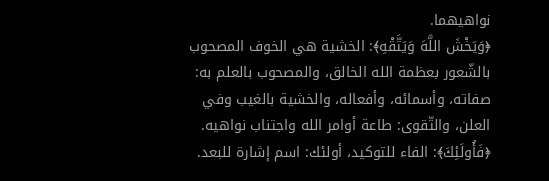نواهيهما.
﴿وَيَخْشَ اللَّهَ وَيَتَّقْهِ﴾: الخشية هي الخوف المصحوب بالشّعور بعظمة الله الخالق، والمصحوب بالعلم به: صفاته، وأسمائه، وأفعاله، والخشية بالغيب وفي العلن، والتّقوى: طاعة أوامر الله واجتناب نواهيه.
﴿فَأُولَئِكَ﴾: الفاء للتوكيد، أولئك: اسم إشارة للبعد.